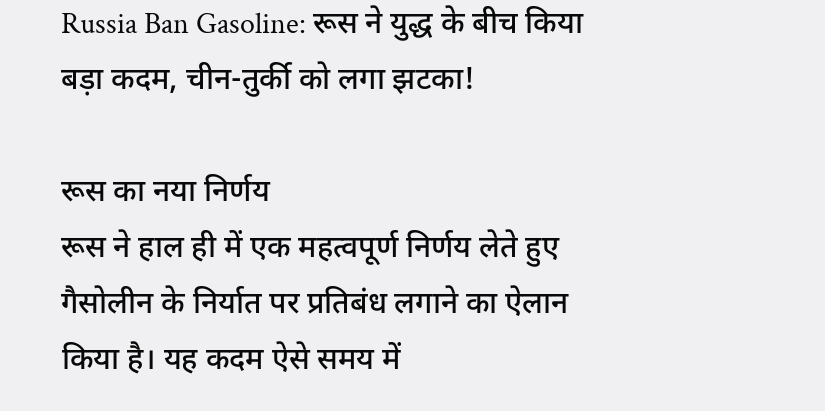Russia Ban Gasoline: रूस ने युद्ध के बीच किया बड़ा कदम, चीन-तुर्की को लगा झटका!

रूस का नया निर्णय
रूस ने हाल ही में एक महत्वपूर्ण निर्णय लेते हुए गैसोलीन के निर्यात पर प्रतिबंध लगाने का ऐलान किया है। यह कदम ऐसे समय में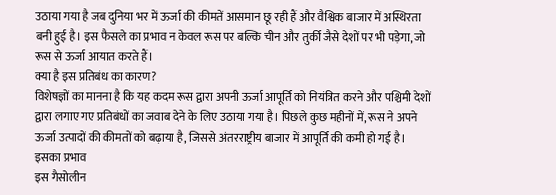उठाया गया है जब दुनिया भर में ऊर्जा की कीमतें आसमान छू रही हैं और वैश्विक बाजार में अस्थिरता बनी हुई है। इस फैसले का प्रभाव न केवल रूस पर बल्कि चीन और तुर्की जैसे देशों पर भी पड़ेगा, जो रूस से ऊर्जा आयात करते हैं।
क्या है इस प्रतिबंध का कारण?
विशेषज्ञों का मानना है कि यह कदम रूस द्वारा अपनी ऊर्जा आपूर्ति को नियंत्रित करने और पश्चिमी देशों द्वारा लगाए गए प्रतिबंधों का जवाब देने के लिए उठाया गया है। पिछले कुछ महीनों में, रूस ने अपने ऊर्जा उत्पादों की कीमतों को बढ़ाया है, जिससे अंतरराष्ट्रीय बाजार में आपूर्ति की कमी हो गई है।
इसका प्रभाव
इस गैसोलीन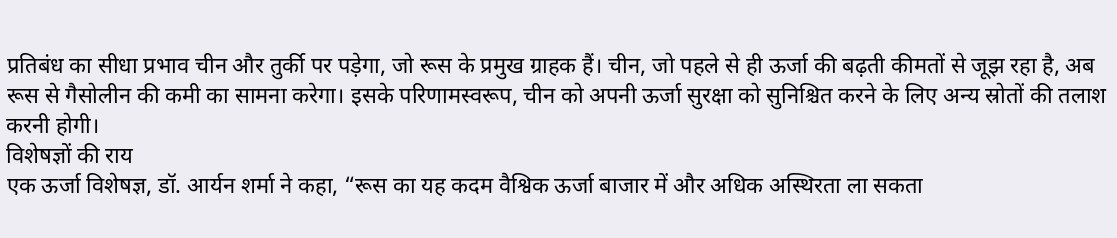प्रतिबंध का सीधा प्रभाव चीन और तुर्की पर पड़ेगा, जो रूस के प्रमुख ग्राहक हैं। चीन, जो पहले से ही ऊर्जा की बढ़ती कीमतों से जूझ रहा है, अब रूस से गैसोलीन की कमी का सामना करेगा। इसके परिणामस्वरूप, चीन को अपनी ऊर्जा सुरक्षा को सुनिश्चित करने के लिए अन्य स्रोतों की तलाश करनी होगी।
विशेषज्ञों की राय
एक ऊर्जा विशेषज्ञ, डॉ. आर्यन शर्मा ने कहा, “रूस का यह कदम वैश्विक ऊर्जा बाजार में और अधिक अस्थिरता ला सकता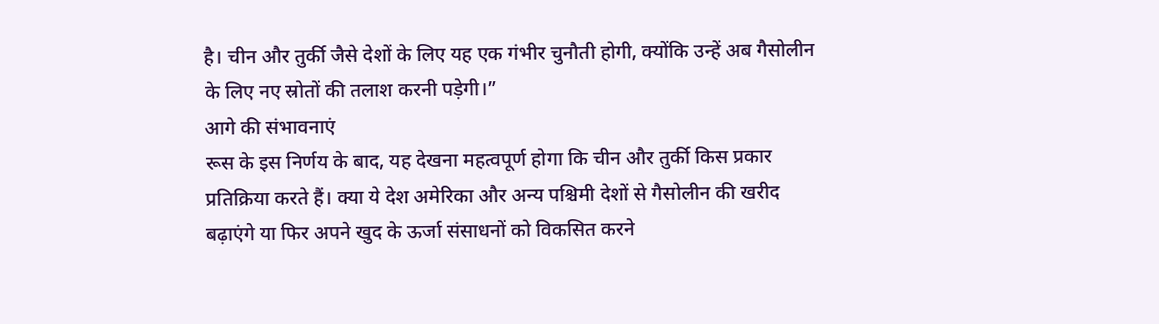है। चीन और तुर्की जैसे देशों के लिए यह एक गंभीर चुनौती होगी, क्योंकि उन्हें अब गैसोलीन के लिए नए स्रोतों की तलाश करनी पड़ेगी।”
आगे की संभावनाएं
रूस के इस निर्णय के बाद, यह देखना महत्वपूर्ण होगा कि चीन और तुर्की किस प्रकार प्रतिक्रिया करते हैं। क्या ये देश अमेरिका और अन्य पश्चिमी देशों से गैसोलीन की खरीद बढ़ाएंगे या फिर अपने खुद के ऊर्जा संसाधनों को विकसित करने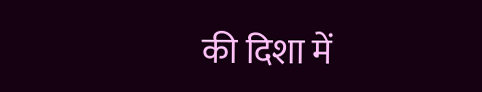की दिशा में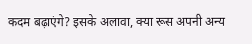कदम बढ़ाएंगे? इसके अलावा, क्या रूस अपनी अन्य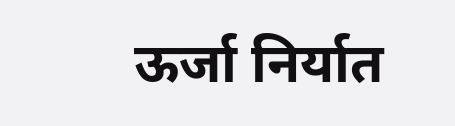ऊर्जा निर्यात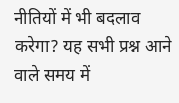नीतियों में भी बदलाव करेगा? यह सभी प्रश्न आने वाले समय में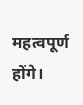महत्वपूर्ण होंगे।